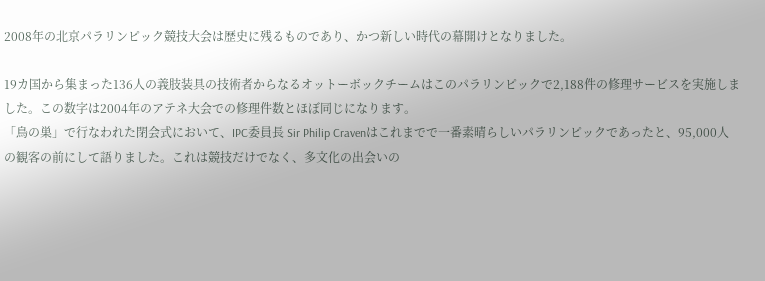2008年の北京パラリンピック競技大会は歴史に残るものであり、かつ新しい時代の幕開けとなりました。

19カ国から集まった136人の義肢装具の技術者からなるオットーボックチームはこのパラリンピックで2,188件の修理サービスを実施しました。この数字は2004年のアテネ大会での修理件数とほぼ同じになります。
「鳥の巣」で行なわれた閉会式において、IPC委員長 Sir Philip Cravenはこれまでで一番素晴らしいパラリンピックであったと、95,000人の観客の前にして語りました。これは競技だけでなく、多文化の出会いの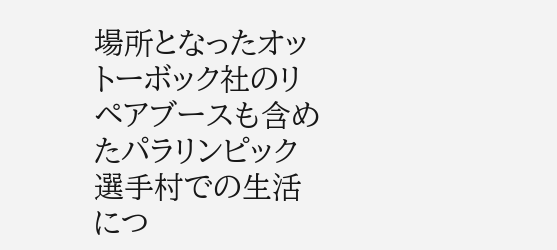場所となったオットーボック社のリペアブースも含めたパラリンピック選手村での生活につ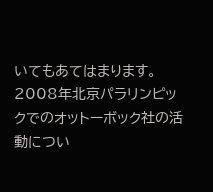いてもあてはまります。
2008年北京パラリンピックでのオットーボック社の活動につい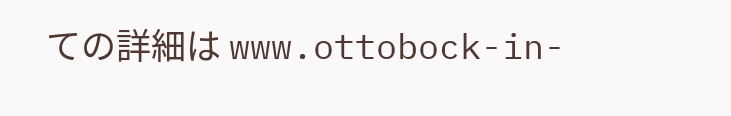ての詳細は www.ottobock-in-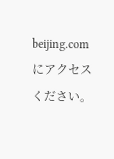beijing.com にアクセスください。